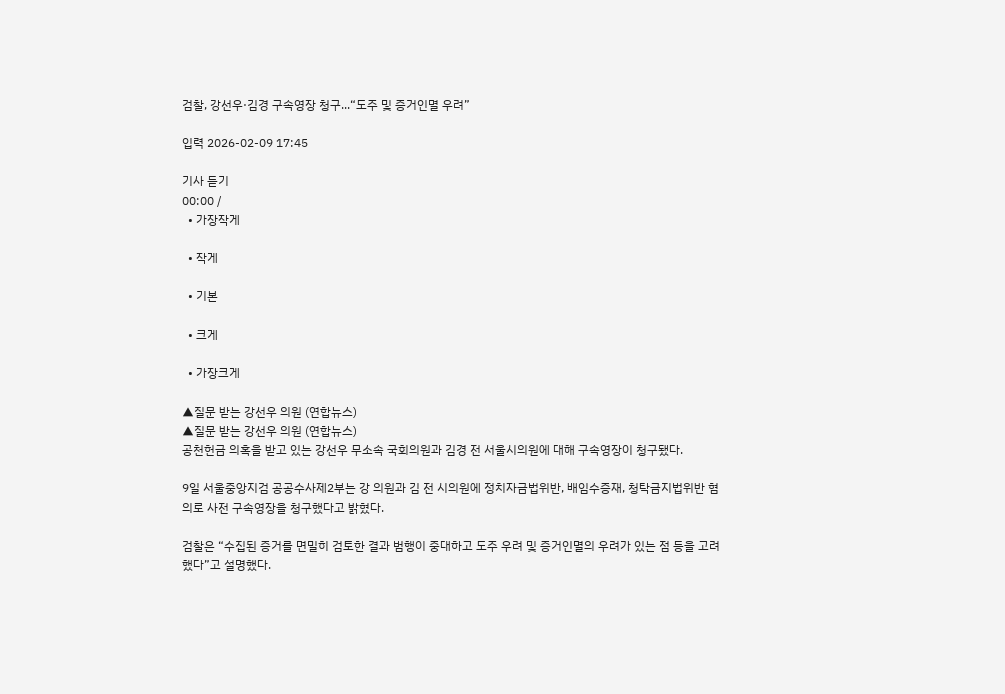검찰, 강선우·김경 구속영장 청구...“도주 및 증거인멸 우려”

입력 2026-02-09 17:45

기사 듣기
00:00 /
  • 가장작게

  • 작게

  • 기본

  • 크게

  • 가장크게

▲질문 받는 강선우 의원 (연합뉴스)
▲질문 받는 강선우 의원 (연합뉴스)
공천헌금 의혹을 받고 있는 강선우 무소속 국회의원과 김경 전 서울시의원에 대해 구속영장이 청구됐다.

9일 서울중앙지검 공공수사제2부는 강 의원과 김 전 시의원에 정치자금법위반, 배임수증재, 청탁금지법위반 혐의로 사전 구속영장을 청구했다고 밝혔다.

검찰은 “수집된 증거를 면밀히 검토한 결과 범행이 중대하고 도주 우려 및 증거인멸의 우려가 있는 점 등을 고려했다”고 설명했다.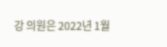강 의원은 2022년 1월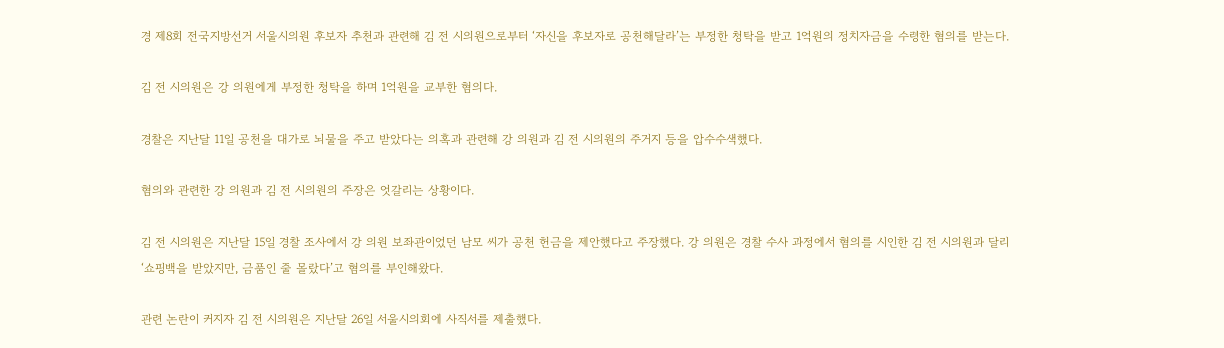경 제8회 전국지방선거 서울시의원 후보자 추천과 관련해 김 전 시의원으로부터 ‘자신을 후보자로 공천해달라’는 부정한 청탁을 받고 1억원의 정치자금을 수령한 혐의를 받는다.

김 전 시의원은 강 의원에게 부정한 청탁을 하며 1억원을 교부한 혐의다.

경찰은 지난달 11일 공천을 대가로 뇌물을 주고 받았다는 의혹과 관련해 강 의원과 김 전 시의원의 주거지 등을 압수수색했다.

혐의와 관련한 강 의원과 김 전 시의원의 주장은 엇갈리는 상황이다.

김 전 시의원은 지난달 15일 경찰 조사에서 강 의원 보좌관이었던 남모 씨가 공천 헌금을 제안했다고 주장했다. 강 의원은 경찰 수사 과정에서 혐의를 시인한 김 전 시의원과 달리 ‘쇼핑백을 받았지만, 금품인 줄 몰랐다’고 혐의를 부인해왔다.

관련 논란이 커지자 김 전 시의원은 지난달 26일 서울시의회에 사직서를 제출했다.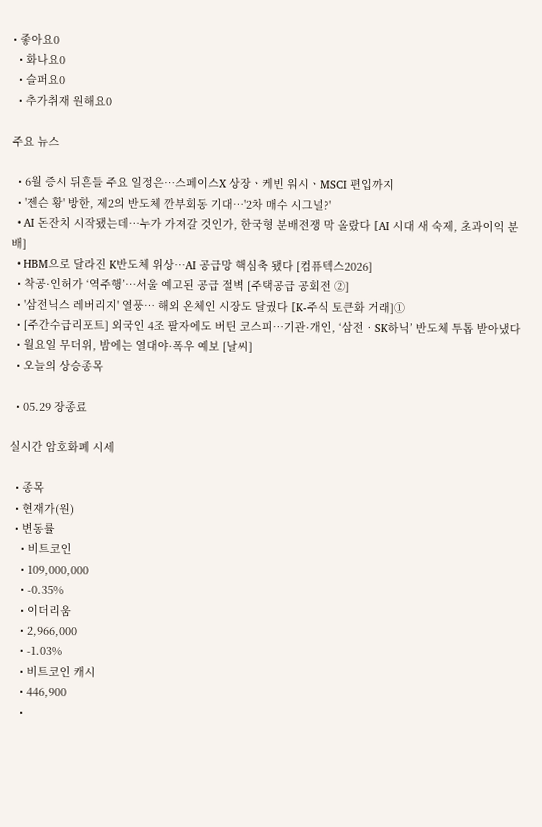• 좋아요0
  • 화나요0
  • 슬퍼요0
  • 추가취재 원해요0

주요 뉴스

  • 6월 증시 뒤흔들 주요 일정은⋯스페이스X 상장ㆍ케빈 워시ㆍMSCI 편입까지
  • '젠슨 황' 방한, 제2의 반도체 깐부회동 기대…'2차 매수 시그널?'
  • AI 돈잔치 시작됐는데…누가 가져갈 것인가, 한국형 분배전쟁 막 올랐다 [AI 시대 새 숙제, 초과이익 분배]
  • HBM으로 달라진 K반도체 위상…AI 공급망 핵심축 됐다 [컴퓨텍스2026]
  • 착공·인허가 ‘역주행’…서울 예고된 공급 절벽 [주택공급 공회전 ②]
  • '삼전닉스 레버리지' 열풍… 해외 온체인 시장도 달궜다 [K-주식 토큰화 거래]①
  • [주간수급리포트] 외국인 4조 팔자에도 버틴 코스피…기관·개인, ‘삼전‧SK하닉’ 반도체 투톱 받아냈다
  • 월요일 무더위, 밤에는 열대야·폭우 예보 [날씨]
  • 오늘의 상승종목

  • 05.29 장종료

실시간 암호화폐 시세

  • 종목
  • 현재가(원)
  • 변동률
    • 비트코인
    • 109,000,000
    • -0.35%
    • 이더리움
    • 2,966,000
    • -1.03%
    • 비트코인 캐시
    • 446,900
    •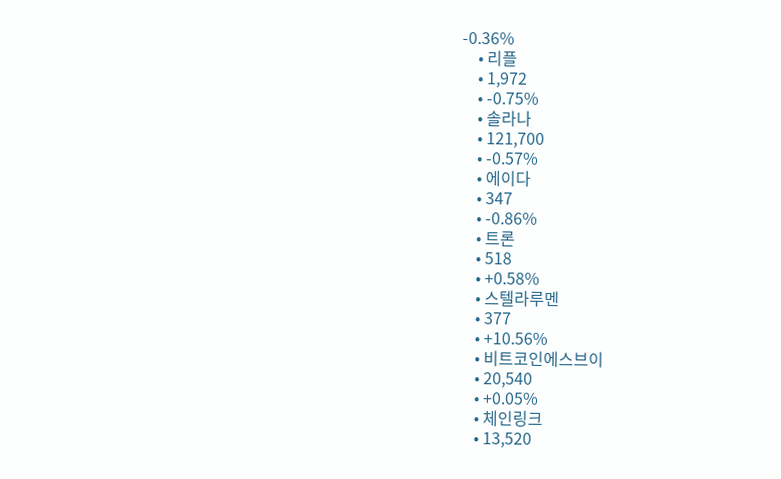-0.36%
    • 리플
    • 1,972
    • -0.75%
    • 솔라나
    • 121,700
    • -0.57%
    • 에이다
    • 347
    • -0.86%
    • 트론
    • 518
    • +0.58%
    • 스텔라루멘
    • 377
    • +10.56%
    • 비트코인에스브이
    • 20,540
    • +0.05%
    • 체인링크
    • 13,520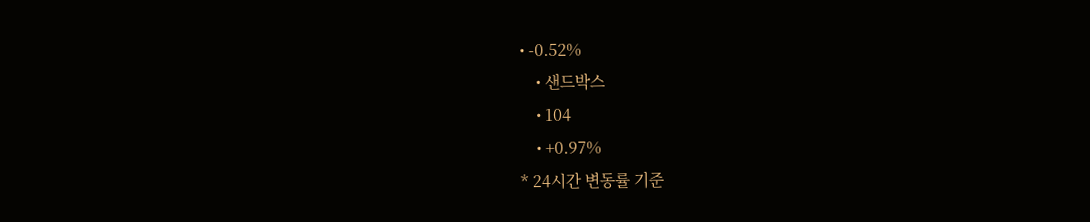• -0.52%
    • 샌드박스
    • 104
    • +0.97%
* 24시간 변동률 기준